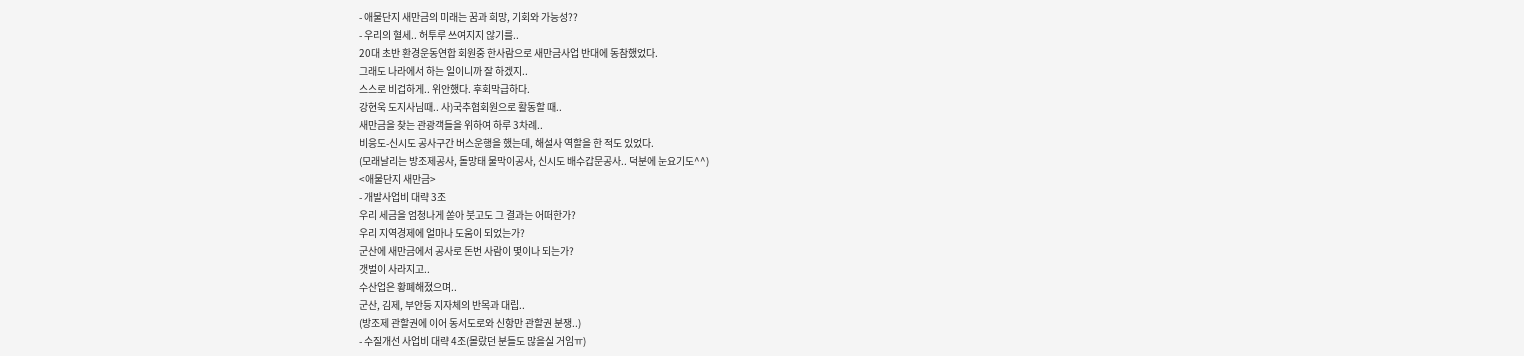- 애물단지 새만금의 미래는 꿈과 희망, 기회와 가능성??
- 우리의 혈세.. 허투루 쓰여지지 않기를..
20대 초반 환경운동연합 회원중 한사람으로 새만금사업 반대에 동참했었다.
그래도 나라에서 하는 일이니까 잘 하겠지..
스스로 비겁하게.. 위안했다. 후회막급하다.
강현욱 도지사님때.. 사)국추협회원으로 활동할 때..
새만금을 찾는 관광객들을 위하여 하루 3차례..
비응도-신시도 공사구간 버스운행을 했는데, 해설사 역할을 한 적도 있었다.
(모래날리는 방조제공사, 돌망태 물막이공사, 신시도 배수갑문공사.. 덕분에 눈요기도^^)
<애물단지 새만금>
- 개발사업비 대략 3조
우리 세금을 엄청나게 쏟아 붓고도 그 결과는 어떠한가?
우리 지역경제에 얼마나 도움이 되었는가?
군산에 새만금에서 공사로 돈번 사람이 몇이나 되는가?
갯벌이 사라지고..
수산업은 황폐해졌으며..
군산, 김제, 부안등 지자체의 반목과 대립..
(방조제 관할권에 이어 동서도로와 신항만 관할권 분쟁..)
- 수질개선 사업비 대략 4조(몰랐던 분들도 많을실 거임ㅠ)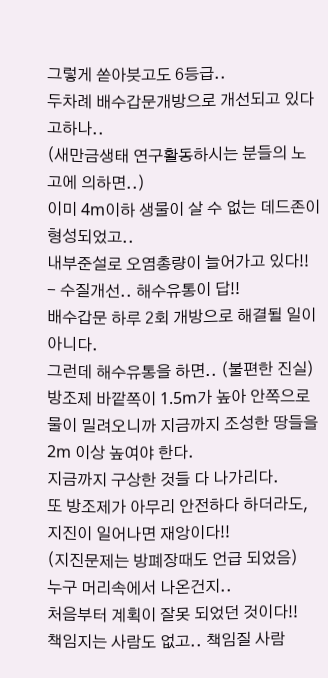그렇게 쏟아붓고도 6등급..
두차례 배수갑문개방으로 개선되고 있다고하나..
(새만금생태 연구활동하시는 분들의 노고에 의하면..)
이미 4m이하 생물이 살 수 없는 데드존이 형성되었고..
내부준설로 오염총량이 늘어가고 있다!!
- 수질개선.. 해수유통이 답!!
배수갑문 하루 2회 개방으로 해결될 일이 아니다.
그런데 해수유통을 하면.. (불편한 진실)
방조제 바깥쪽이 1.5m가 높아 안쪽으로 물이 밀려오니까 지금까지 조성한 땅들을 2m 이상 높여야 한다.
지금까지 구상한 것들 다 나가리다.
또 방조제가 아무리 안전하다 하더라도, 지진이 일어나면 재앙이다!!
(지진문제는 방폐장때도 언급 되었음)
누구 머리속에서 나온건지..
처음부터 계획이 잘못 되었던 것이다!!
책임지는 사람도 없고.. 책임질 사람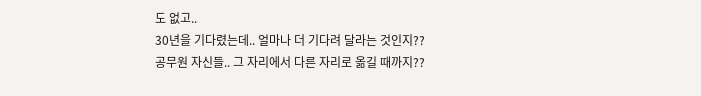도 없고..
30년을 기다렸는데.. 얼마나 더 기다려 달라는 것인지??
공무원 자신들.. 그 자리에서 다른 자리로 옮길 때까지??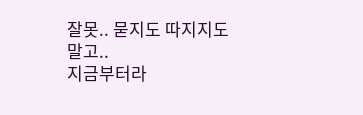잘못.. 묻지도 따지지도 말고..
지금부터라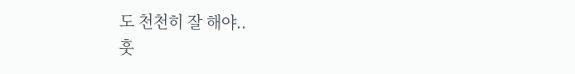도 천천히 잘 해야..
훗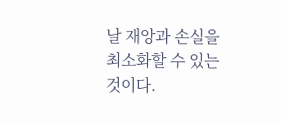날 재앙과 손실을 최소화할 수 있는 것이다.